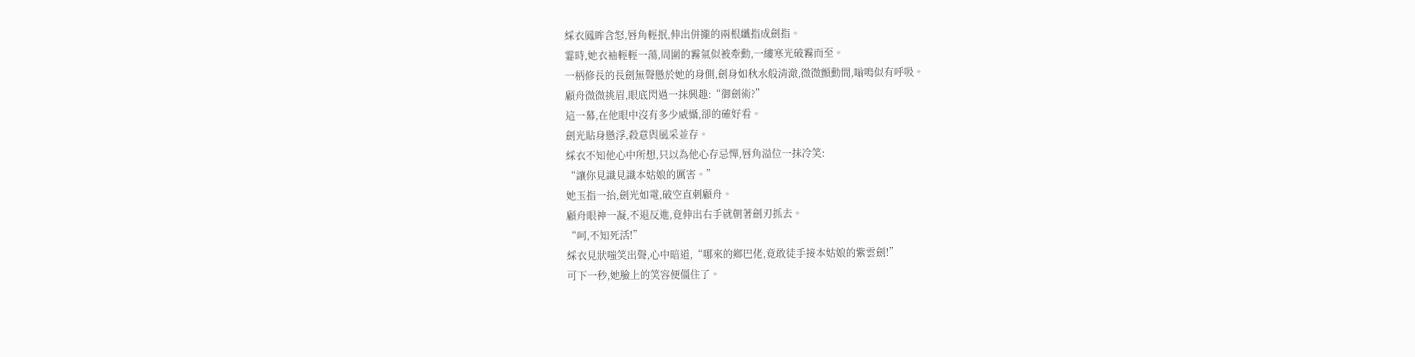綵衣鳳眸含怒,唇角輕抿,伸出併攏的兩根纖指成劍指。
霎時,她衣袖輕輕一蕩,周圍的霧氣似被牽動,一縷寒光破霧而至。
一柄修長的長劍無聲懸於她的身側,劍身如秋水般清澈,微微顫動間,嗡鳴似有呼吸。
顧舟微微挑眉,眼底閃過一抹興趣:“御劍術?”
這一幕,在他眼中沒有多少威懾,卻的確好看。
劍光貼身懸浮,殺意與風采並存。
綵衣不知他心中所想,只以為他心存忌憚,唇角溢位一抹冷笑:
“讓你見識見識本姑娘的厲害。”
她玉指一抬,劍光如電,破空直刺顧舟。
顧舟眼神一凝,不退反進,竟伸出右手就朝著劍刃抓去。
“呵,不知死活!”
綵衣見狀嗤笑出聲,心中暗道,“哪來的鄉巴佬,竟敢徒手接本姑娘的紫雲劍!”
可下一秒,她臉上的笑容便僵住了。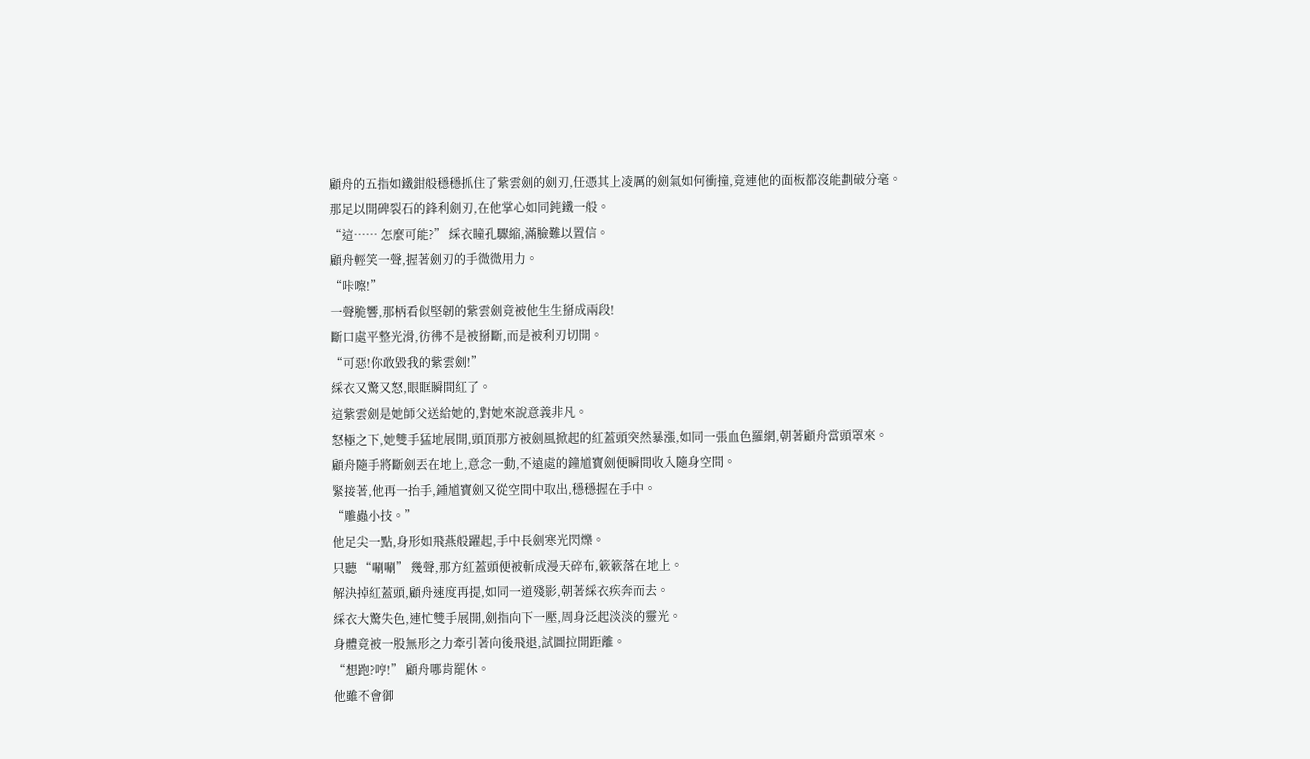顧舟的五指如鐵鉗般穩穩抓住了紫雲劍的劍刃,任憑其上凌厲的劍氣如何衝撞,竟連他的面板都沒能劃破分毫。
那足以開碑裂石的鋒利劍刃,在他掌心如同鈍鐵一般。
“這…… 怎麼可能?” 綵衣瞳孔驟縮,滿臉難以置信。
顧舟輕笑一聲,握著劍刃的手微微用力。
“咔嚓!”
一聲脆響,那柄看似堅韌的紫雲劍竟被他生生掰成兩段!
斷口處平整光滑,彷彿不是被掰斷,而是被利刃切開。
“可惡!你敢毀我的紫雲劍!”
綵衣又驚又怒,眼眶瞬間紅了。
這紫雲劍是她師父送給她的,對她來說意義非凡。
怒極之下,她雙手猛地展開,頭頂那方被劍風掀起的紅蓋頭突然暴漲,如同一張血色羅網,朝著顧舟當頭罩來。
顧舟隨手將斷劍丟在地上,意念一動,不遠處的鐘馗寶劍便瞬間收入隨身空間。
緊接著,他再一抬手,鍾馗寶劍又從空間中取出,穩穩握在手中。
“雕蟲小技。”
他足尖一點,身形如飛燕般躍起,手中長劍寒光閃爍。
只聽 “唰唰” 幾聲,那方紅蓋頭便被斬成漫天碎布,簌簌落在地上。
解決掉紅蓋頭,顧舟速度再提,如同一道殘影,朝著綵衣疾奔而去。
綵衣大驚失色,連忙雙手展開,劍指向下一壓,周身泛起淡淡的靈光。
身體竟被一股無形之力牽引著向後飛退,試圖拉開距離。
“想跑?哼!” 顧舟哪肯罷休。
他雖不會御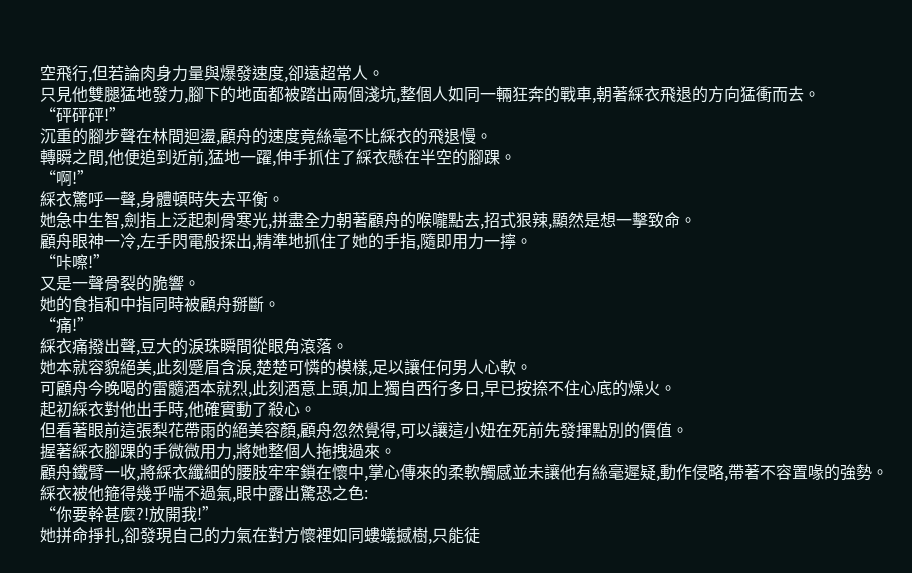空飛行,但若論肉身力量與爆發速度,卻遠超常人。
只見他雙腿猛地發力,腳下的地面都被踏出兩個淺坑,整個人如同一輛狂奔的戰車,朝著綵衣飛退的方向猛衝而去。
“砰砰砰!”
沉重的腳步聲在林間迴盪,顧舟的速度竟絲毫不比綵衣的飛退慢。
轉瞬之間,他便追到近前,猛地一躍,伸手抓住了綵衣懸在半空的腳踝。
“啊!”
綵衣驚呼一聲,身體頓時失去平衡。
她急中生智,劍指上泛起刺骨寒光,拼盡全力朝著顧舟的喉嚨點去,招式狠辣,顯然是想一擊致命。
顧舟眼神一冷,左手閃電般探出,精準地抓住了她的手指,隨即用力一擰。
“咔嚓!”
又是一聲骨裂的脆響。
她的食指和中指同時被顧舟掰斷。
“痛!”
綵衣痛撥出聲,豆大的淚珠瞬間從眼角滾落。
她本就容貌絕美,此刻蹙眉含淚,楚楚可憐的模樣,足以讓任何男人心軟。
可顧舟今晚喝的雷髓酒本就烈,此刻酒意上頭,加上獨自西行多日,早已按捺不住心底的燥火。
起初綵衣對他出手時,他確實動了殺心。
但看著眼前這張梨花帶雨的絕美容顏,顧舟忽然覺得,可以讓這小妞在死前先發揮點別的價值。
握著綵衣腳踝的手微微用力,將她整個人拖拽過來。
顧舟鐵臂一收,將綵衣纖細的腰肢牢牢鎖在懷中,掌心傳來的柔軟觸感並未讓他有絲毫遲疑,動作侵略,帶著不容置喙的強勢。
綵衣被他箍得幾乎喘不過氣,眼中露出驚恐之色:
“你要幹甚麼?!放開我!”
她拼命掙扎,卻發現自己的力氣在對方懷裡如同螻蟻撼樹,只能徒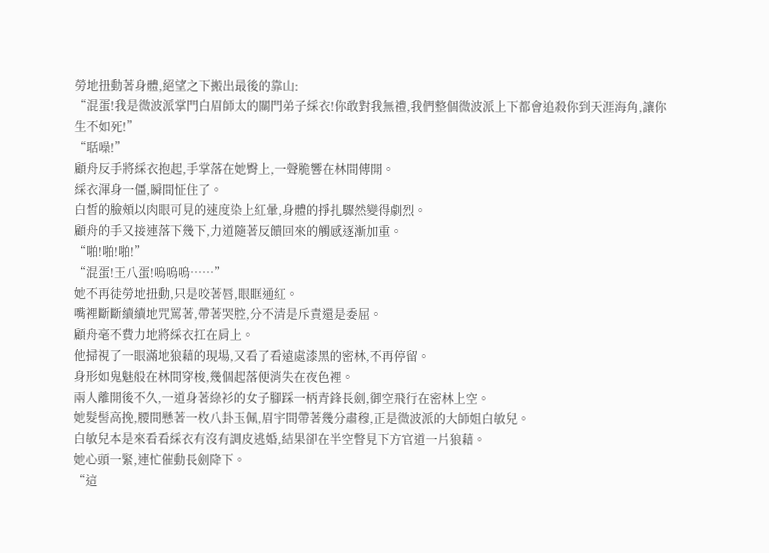勞地扭動著身體,絕望之下搬出最後的靠山:
“混蛋!我是微波派掌門白眉師太的關門弟子綵衣!你敢對我無禮,我們整個微波派上下都會追殺你到天涯海角,讓你生不如死!”
“聒噪!”
顧舟反手將綵衣抱起,手掌落在她臀上,一聲脆響在林間傳開。
綵衣渾身一僵,瞬間怔住了。
白皙的臉頰以肉眼可見的速度染上紅暈,身體的掙扎驟然變得劇烈。
顧舟的手又接連落下幾下,力道隨著反饋回來的觸感逐漸加重。
“啪!啪!啪!”
“混蛋!王八蛋!嗚嗚嗚……”
她不再徒勞地扭動,只是咬著唇,眼眶通紅。
嘴裡斷斷續續地咒罵著,帶著哭腔,分不清是斥責還是委屈。
顧舟毫不費力地將綵衣扛在肩上。
他掃視了一眼滿地狼藉的現場,又看了看遠處漆黑的密林,不再停留。
身形如鬼魅般在林間穿梭,幾個起落便消失在夜色裡。
兩人離開後不久,一道身著綠衫的女子腳踩一柄青鋒長劍,御空飛行在密林上空。
她髮髻高挽,腰間懸著一枚八卦玉佩,眉宇間帶著幾分肅穆,正是微波派的大師姐白敏兒。
白敏兒本是來看看綵衣有沒有調皮逃婚,結果卻在半空瞥見下方官道一片狼藉。
她心頭一緊,連忙催動長劍降下。
“這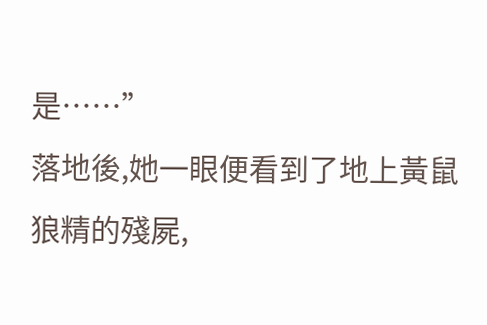是……”
落地後,她一眼便看到了地上黃鼠狼精的殘屍,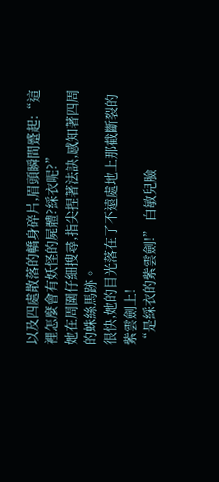以及四處散落的轎身碎片,眉頭瞬間蹙起:“這裡怎麼會有妖怪的屍體?綵衣呢?”
她在周圍仔細搜尋,指尖捏著法訣,感知著四周的蛛絲馬跡。
很快,她的目光落在了不遠處地上那截斷裂的紫雲劍上!
“是綵衣的紫雲劍!” 白敏兒臉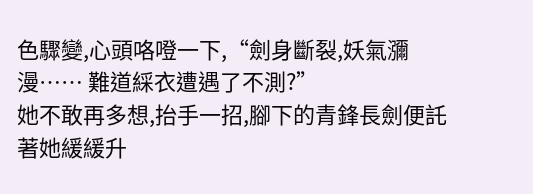色驟變,心頭咯噔一下,“劍身斷裂,妖氣瀰漫…… 難道綵衣遭遇了不測?”
她不敢再多想,抬手一招,腳下的青鋒長劍便託著她緩緩升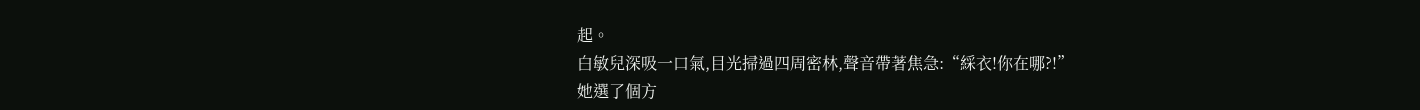起。
白敏兒深吸一口氣,目光掃過四周密林,聲音帶著焦急:“綵衣!你在哪?!”
她選了個方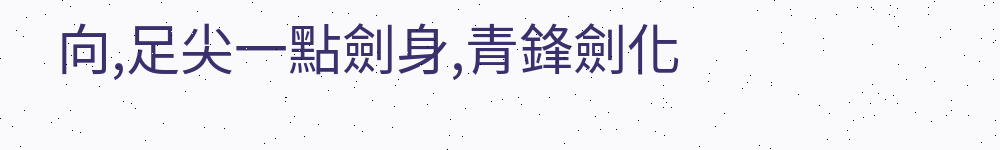向,足尖一點劍身,青鋒劍化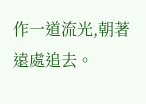作一道流光,朝著遠處追去。